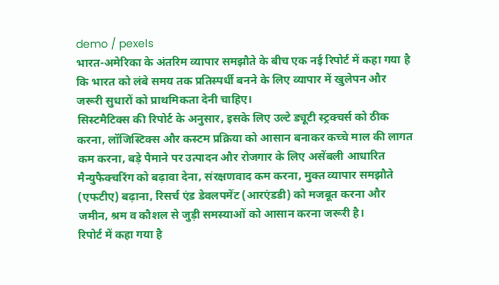demo / pexels
भारत-अमेरिका के अंतरिम व्यापार समझौते के बीच एक नई रिपोर्ट में कहा गया है कि भारत को लंबे समय तक प्रतिस्पर्धी बनने के लिए व्यापार में खुलेपन और जरूरी सुधारों को प्राथमिकता देनी चाहिए।
सिस्टमैटिक्स की रिपोर्ट के अनुसार, इसके लिए उल्टे ड्यूटी स्ट्रक्चर्स को ठीक करना, लॉजिस्टिक्स और कस्टम प्रक्रिया को आसान बनाकर कच्चे माल की लागत कम करना, बड़े पैमाने पर उत्पादन और रोजगार के लिए असेंबली आधारित मैन्युफैक्चरिंग को बढ़ावा देना, संरक्षणवाद कम करना, मुक्त व्यापार समझौते (एफटीए) बढ़ाना, रिसर्च एंड डेवलपमेंट (आरएंडडी) को मजबूत करना और जमीन, श्रम व कौशल से जुड़ी समस्याओं को आसान करना जरूरी है।
रिपोर्ट में कहा गया है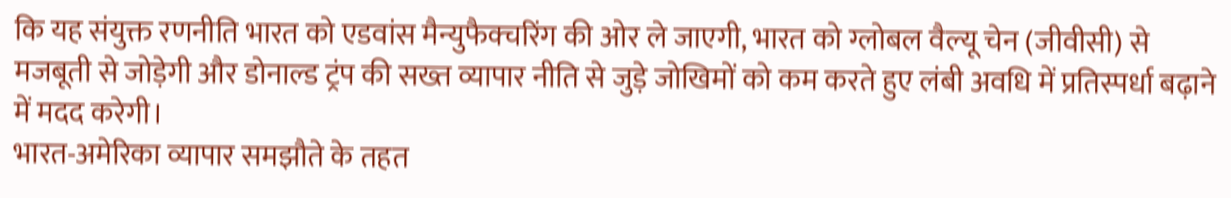कि यह संयुक्त रणनीति भारत को एडवांस मैन्युफैक्चरिंग की ओर ले जाएगी, भारत को ग्लोबल वैल्यू चेन (जीवीसी) से मजबूती से जोड़ेगी और डोनाल्ड ट्रंप की सख्त व्यापार नीति से जुड़े जोखिमों को कम करते हुए लंबी अवधि में प्रतिस्पर्धा बढ़ाने में मदद करेगी।
भारत-अमेरिका व्यापार समझौते के तहत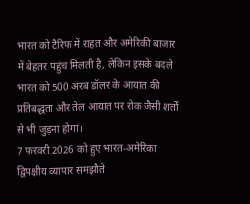भारत को टैरिफ में राहत और अमेरिकी बाजार में बेहतर पहुंच मिलती है, लेकिन इसके बदले भारत को 500 अरब डॉलर के आयात की प्रतिबद्धता और तेल आयात पर रोक जैसी शर्तों से भी जुड़ना होगा।
7 फरवरी 2026 को हुए भारत-अमेरिका द्विपक्षीय व्यापार समझौते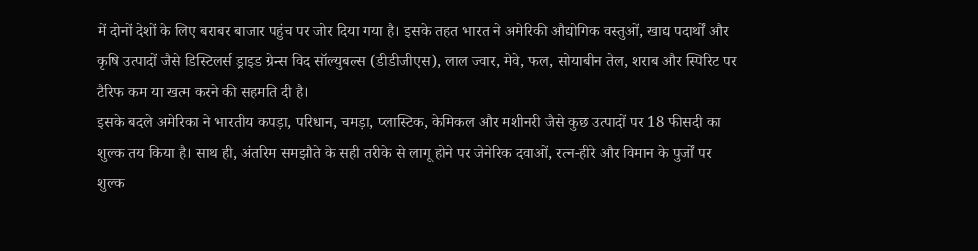में दोनों देशों के लिए बराबर बाजार पहुंच पर जोर दिया गया है। इसके तहत भारत ने अमेरिकी औद्योगिक वस्तुओं, खाद्य पदार्थों और कृषि उत्पादों जैसे डिस्टिलर्स ड्राइड ग्रेन्स विद सॉल्युबल्स (डीडीजीएस), लाल ज्वार, मेवे, फल, सोयाबीन तेल, शराब और स्पिरिट पर टैरिफ कम या खत्म करने की सहमति दी है।
इसके बदले अमेरिका ने भारतीय कपड़ा, परिधान, चमड़ा, प्लास्टिक, केमिकल और मशीनरी जैसे कुछ उत्पादों पर 18 फीसदी का शुल्क तय किया है। साथ ही, अंतरिम समझौते के सही तरीके से लागू होने पर जेनेरिक दवाओं, रत्न-हीरे और विमान के पुर्जों पर शुल्क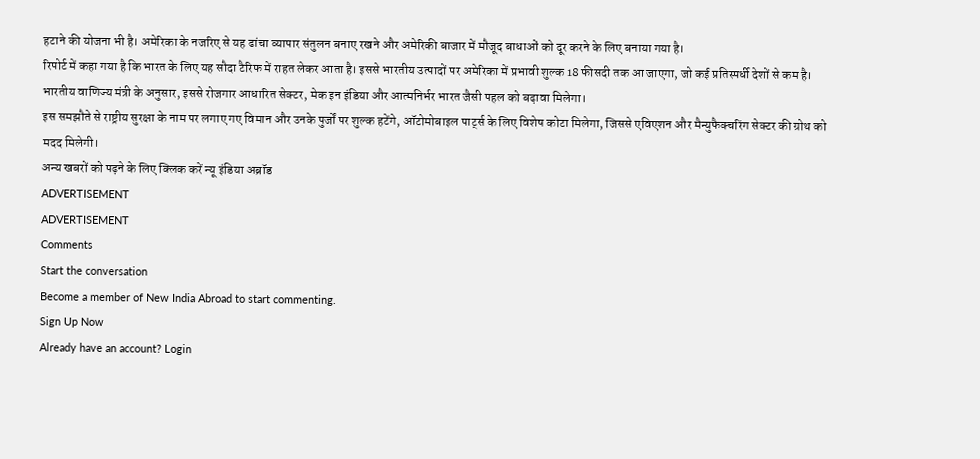हटाने की योजना भी है। अमेरिका के नजरिए से यह ढांचा व्यापार संतुलन बनाए रखने और अमेरिकी बाजार में मौजूद बाधाओं को दूर करने के लिए बनाया गया है।
रिपोर्ट में कहा गया है कि भारत के लिए यह सौदा टैरिफ में राहत लेकर आता है। इससे भारतीय उत्पादों पर अमेरिका में प्रभावी शुल्क 18 फीसदी तक आ जाएगा, जो कई प्रतिस्पर्धी देशों से कम है। भारतीय वाणिज्य मंत्री के अनुसार, इससे रोजगार आधारित सेक्टर, मेक इन इंडिया और आत्मनिर्भर भारत जैसी पहल को बढ़ावा मिलेगा।
इस समझौते से राष्ट्रीय सुरक्षा के नाम पर लगाए गए विमान और उनके पुर्जों पर शुल्क हटेंगे, ऑटोमोबाइल पार्ट्स के लिए विशेष कोटा मिलेगा, जिससे एविएशन और मैन्युफैक्चरिंग सेक्टर की ग्रोथ को मदद मिलेगी।
अन्य खबरों को पढ़ने के लिए क्लिक करें न्यू इंडिया अब्रॉड
ADVERTISEMENT
ADVERTISEMENT
Comments
Start the conversation
Become a member of New India Abroad to start commenting.
Sign Up Now
Already have an account? Login